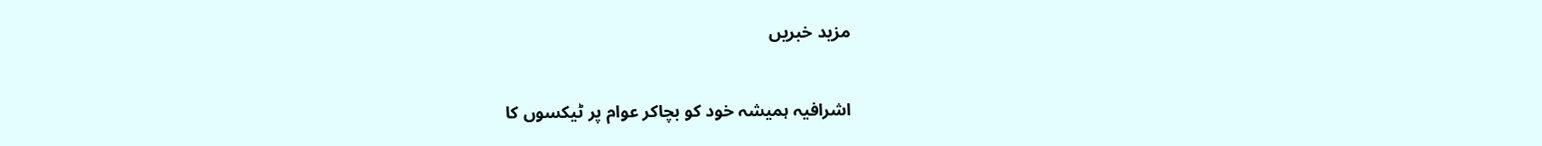مزید خبریں

اشرافیہ ہمیشہ خود کو بچاکر عوام پر ٹیکسوں کا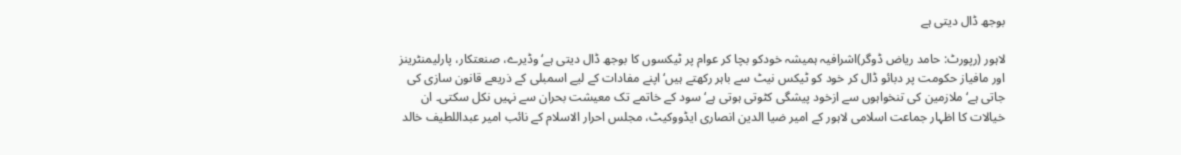بوجھ ڈال دیتی ہے

لاہور (رپورٹ: حامد ریاض ڈوگر)اشرافیہ ہمیشہ خودکو بچا کر عوام پر ٹیکسوں کا بوجھ ڈال دیتی ہے‘ وڈیرے، صنعتکار، پارلیمنٹرینز اور مافیاز حکومت پر دبائو ڈال کر خود کو ٹیکس نیٹ سے باہر رکھتے ہیں‘ اپنے مفادات کے لیے اسمبلی کے ذریعے قانون سازی کی جاتی ہے‘ ملازمین کی تنخواہوں سے ازخود پیشگی کٹوتی ہوتی ہے‘ سود کے خاتمے تک معیشت بحران سے نہیں نکل سکتی۔ ان خیالات کا اظہار جماعت اسلامی لاہور کے امیر ضیا الدین انصاری ایڈووکیٹ، مجلس احرار الاسلام کے نائب امیر عبداللطیف خالد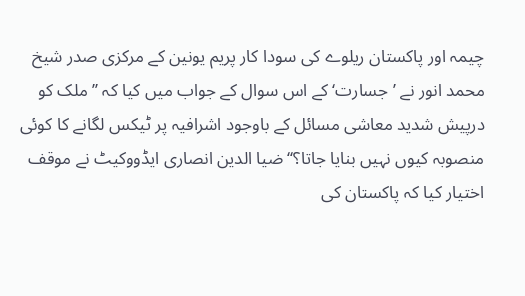چیمہ اور پاکستان ریلوے کی سودا کار پریم یونین کے مرکزی صدر شیخ محمد انور نے ’جسارت‘ کے اس سوال کے جواب میں کیا کہ ’’ملک کو درپیش شدید معاشی مسائل کے باوجود اشرافیہ پر ٹیکس لگانے کا کوئی منصوبہ کیوں نہیں بنایا جاتا؟‘‘ ضیا الدین انصاری ایڈووکیٹ نے موقف اختیار کیا کہ پاکستان کی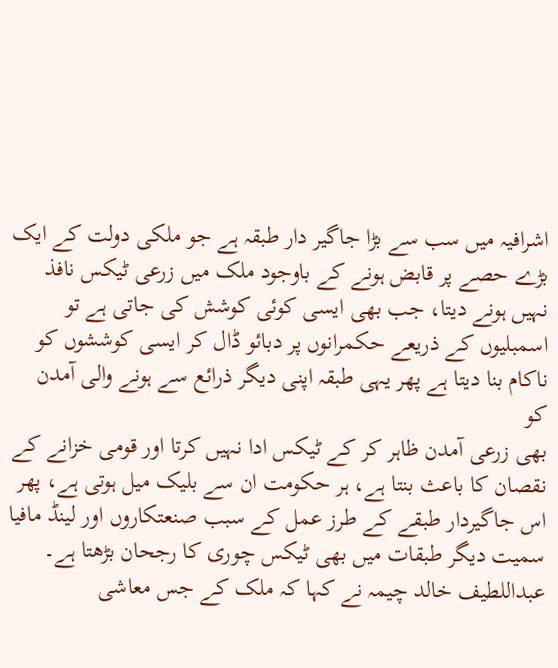اشرافیہ میں سب سے بڑا جاگیر دار طبقہ ہے جو ملکی دولت کے ایک بڑے حصے پر قابض ہونے کے باوجود ملک میں زرعی ٹیکس نافذ نہیں ہونے دیتا، جب بھی ایسی کوئی کوشش کی جاتی ہے تو اسمبلیوں کے ذریعے حکمرانوں پر دبائو ڈال کر ایسی کوششوں کو ناکام بنا دیتا ہے پھر یہی طبقہ اپنی دیگر ذرائع سے ہونے والی آمدن کو
بھی زرعی آمدن ظاہر کر کے ٹیکس ادا نہیں کرتا اور قومی خزانے کے نقصان کا باعث بنتا ہے، ہر حکومت ان سے بلیک میل ہوتی ہے، پھر اس جاگیردار طبقے کے طرز عمل کے سبب صنعتکاروں اور لینڈ مافیا سمیت دیگر طبقات میں بھی ٹیکس چوری کا رجحان بڑھتا ہے۔ عبداللطیف خالد چیمہ نے کہا کہ ملک کے جس معاشی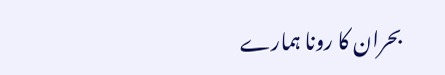بحران کا رونا ہمارے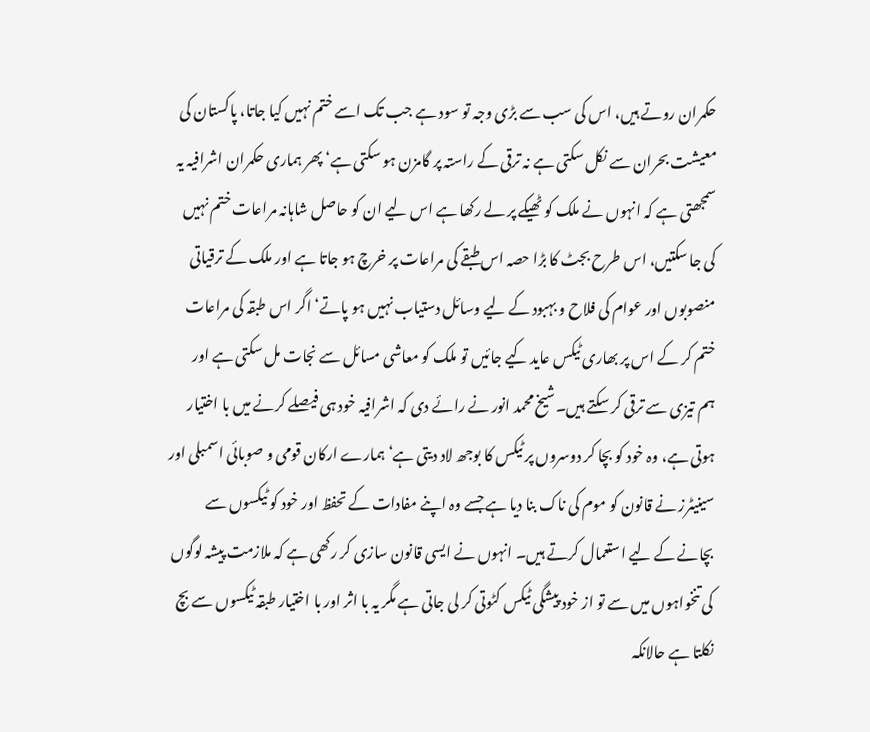حکمران روتے ہیں، اس کی سب سے بڑی وجہ تو سود ہے جب تک اسے ختم نہیں کیا جاتا، پاکستان کی معیشت بحران سے نکل سکتی ہے نہ ترقی کے راستہ پر گامزن ہو سکتی ہے‘ پھر ہماری حکمران اشرافیہ یہ سمجھتی ہے کہ انہوں نے ملک کو ٹھیکے پر لے رکھا ہے اس لیے ان کو حاصل شاہانہ مراعات ختم نہیں کی جا سکتیں، اس طرح بجٹ کا بڑا حصہ اس طبقے کی مراعات پر خرچ ہو جاتا ہے اور ملک کے ترقیاتی منصوبوں اور عوام کی فلاح و بہبود کے لیے وسائل دستیاب نہیں ہو پاتے‘ اگر اس طبقہ کی مراعات ختم کر کے اس پر بھاری ٹیکس عاید کیے جائیں تو ملک کو معاشی مسائل سے نجات مل سکتی ہے اور ہم تیزی سے ترقی کر سکتے ہیں۔شیخ محمد انور نے رائے دی کہ اشرافیہ خود ہی فیصلے کرنے میں با اختیار ہوتی ہے، وہ خود کو بچا کر دوسروں پر ٹیکس کا بوجھ لاد دیتی ہے‘ ہمارے ارکان قومی و صوبائی اسمبلی اور سینیٹرز نے قانون کو موم کی ناک بنا دیا ہے جسے وہ اپنے مفادات کے تحفظ اور خود کو ٹیکسوں سے بچانے کے لیے استعمال کرتے ہیں۔ انہوں نے ایسی قانون سازی کر رکھی ہے کہ ملازمت پیشہ لوگوں کی تنخواہوں میں سے تو از خود پیشگی ٹیکس کٹوتی کر لی جاتی ہے مگر یہ با اثر اور با اختیار طبقہ ٹیکسوں سے بچ نکلتا ہے حالانکہ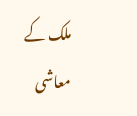ملک کے معاشی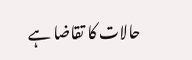حالات کا تقاضا ہے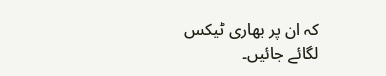کہ ان پر بھاری ٹیکس لگائے جائیں۔